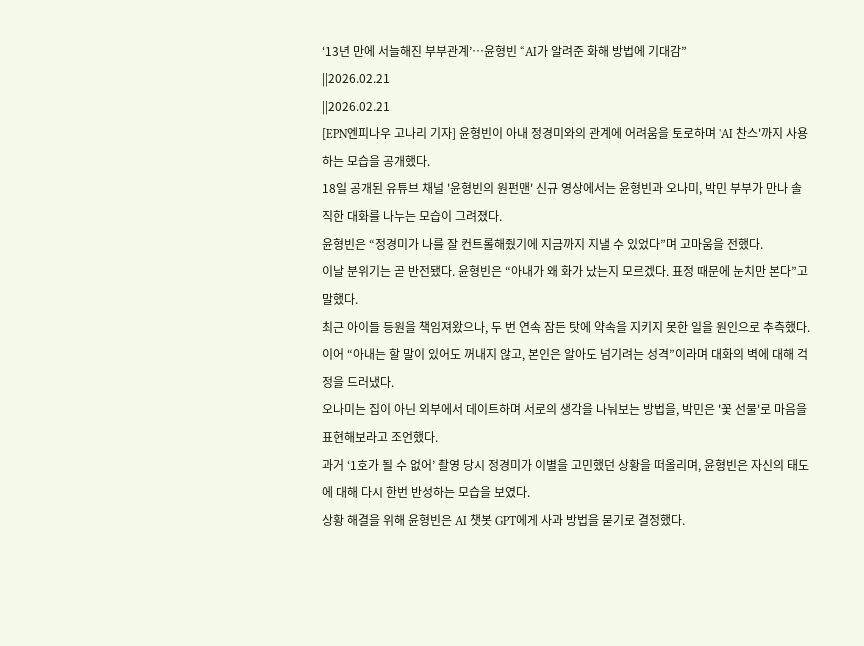‘13년 만에 서늘해진 부부관계’…윤형빈 “AI가 알려준 화해 방법에 기대감”
||2026.02.21
||2026.02.21
[EPN엔피나우 고나리 기자] 윤형빈이 아내 정경미와의 관계에 어려움을 토로하며 'AI 찬스'까지 사용하는 모습을 공개했다.
18일 공개된 유튜브 채널 '윤형빈의 원펀맨' 신규 영상에서는 윤형빈과 오나미, 박민 부부가 만나 솔직한 대화를 나누는 모습이 그려졌다.
윤형빈은 “정경미가 나를 잘 컨트롤해줬기에 지금까지 지낼 수 있었다”며 고마움을 전했다.
이날 분위기는 곧 반전됐다. 윤형빈은 “아내가 왜 화가 났는지 모르겠다. 표정 때문에 눈치만 본다”고 말했다.
최근 아이들 등원을 책임져왔으나, 두 번 연속 잠든 탓에 약속을 지키지 못한 일을 원인으로 추측했다.
이어 “아내는 할 말이 있어도 꺼내지 않고, 본인은 알아도 넘기려는 성격”이라며 대화의 벽에 대해 걱정을 드러냈다.
오나미는 집이 아닌 외부에서 데이트하며 서로의 생각을 나눠보는 방법을, 박민은 '꽃 선물'로 마음을 표현해보라고 조언했다.
과거 ‘1호가 될 수 없어’ 촬영 당시 정경미가 이별을 고민했던 상황을 떠올리며, 윤형빈은 자신의 태도에 대해 다시 한번 반성하는 모습을 보였다.
상황 해결을 위해 윤형빈은 AI 챗봇 GPT에게 사과 방법을 묻기로 결정했다.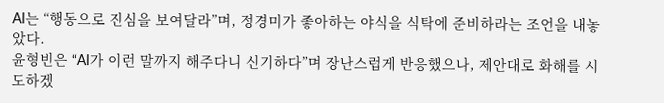AI는 “행동으로 진심을 보여달라”며, 정경미가 좋아하는 야식을 식탁에 준비하라는 조언을 내놓았다.
윤형빈은 “AI가 이런 말까지 해주다니 신기하다”며 장난스럽게 반응했으나, 제안대로 화해를 시도하겠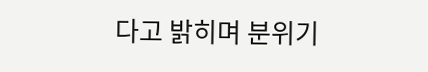다고 밝히며 분위기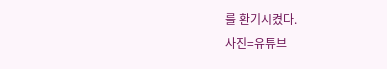를 환기시켰다.
사진=유튜브